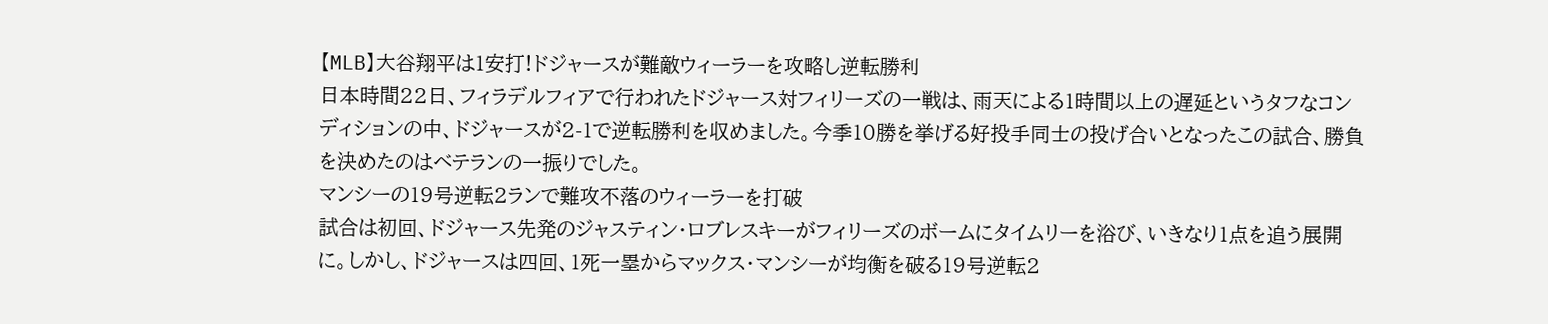【MLB】大谷翔平は1安打!ドジャースが難敵ウィーラーを攻略し逆転勝利
日本時間22日、フィラデルフィアで行われたドジャース対フィリーズの一戦は、雨天による1時間以上の遅延というタフなコンディションの中、ドジャースが2-1で逆転勝利を収めました。今季10勝を挙げる好投手同士の投げ合いとなったこの試合、勝負を決めたのはベテランの一振りでした。
マンシーの19号逆転2ランで難攻不落のウィーラーを打破
試合は初回、ドジャース先発のジャスティン・ロブレスキーがフィリーズのボームにタイムリーを浴び、いきなり1点を追う展開に。しかし、ドジャースは四回、1死一塁からマックス・マンシーが均衡を破る19号逆転2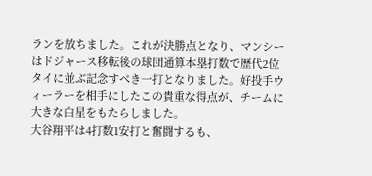ランを放ちました。これが決勝点となり、マンシーはドジャース移転後の球団通算本塁打数で歴代2位タイに並ぶ記念すべき一打となりました。好投手ウィーラーを相手にしたこの貴重な得点が、チームに大きな白星をもたらしました。
大谷翔平は4打数1安打と奮闘するも、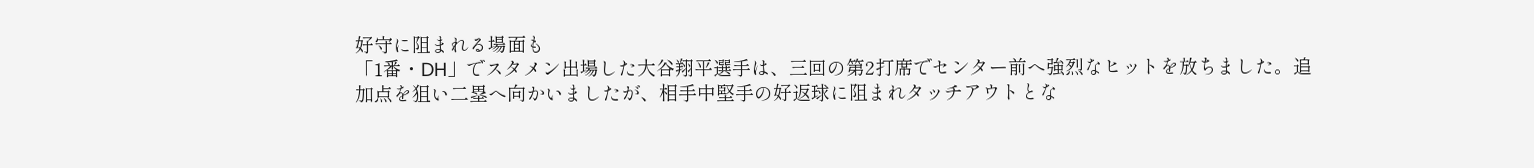好守に阻まれる場面も
「1番・DH」でスタメン出場した大谷翔平選手は、三回の第2打席でセンター前へ強烈なヒットを放ちました。追加点を狙い二塁へ向かいましたが、相手中堅手の好返球に阻まれタッチアウトとな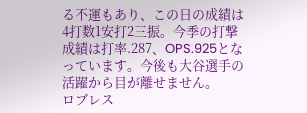る不運もあり、この日の成績は4打数1安打2三振。今季の打撃成績は打率.287、OPS.925となっています。今後も大谷選手の活躍から目が離せません。
ロブレス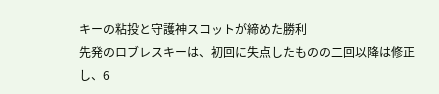キーの粘投と守護神スコットが締めた勝利
先発のロブレスキーは、初回に失点したものの二回以降は修正し、6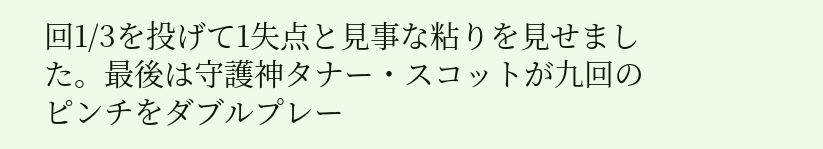回1/3を投げて1失点と見事な粘りを見せました。最後は守護神タナー・スコットが九回のピンチをダブルプレー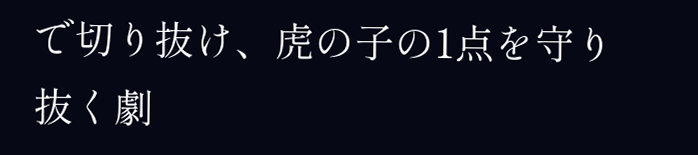で切り抜け、虎の子の1点を守り抜く劇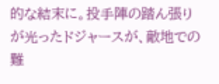的な結末に。投手陣の踏ん張りが光ったドジャースが、敵地での難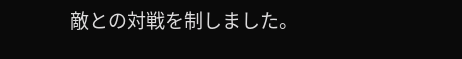敵との対戦を制しました。